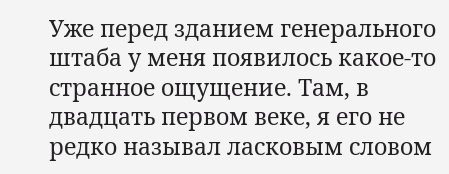Уже перед зданием генерального штаба у меня появилось какое-то странное ощущение. Там, в двадцать первом веке, я его не редко называл ласковым словом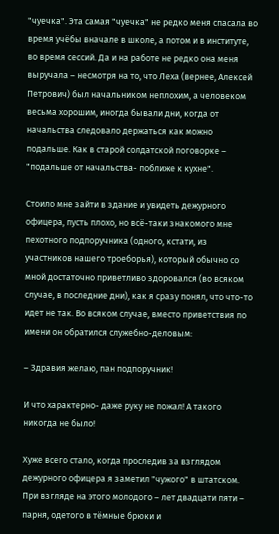"чуечка". Эта самая "чуечка" не редко меня спасала во время учёбы вначале в школе, а потом и в институте, во время сессий. Да и на работе не редко она меня выручала – несмотря на то, что Леха (вернее, Алексей Петрович) был начальником неплохим, а человеком весьма хорошим, иногда бывали дни, когда от начальства следовало держаться как можно подальше. Как в старой солдатской поговорке – "подальше от начальства- поближе к кухне".

Стоило мне зайти в здание и увидеть дежурного офицера, пусть плохо, но всё-таки знакомого мне пехотного подпоручника (одного, кстати, из участников нашего троеборья), который обычно со мной достаточно приветливо здоровался (во всяком случае, в последние дни), как я сразу понял, что что-то идет не так. Во всяком случае, вместо приветствия по имени он обратился служебно-деловым:

– Здравия желаю, пан подпоручник!

И что характерно- даже руку не пожал! А такого никогда не было!

Хуже всего стало, когда проследив за взглядом дежурного офицера я заметил "чужого" в штатском. При взгляде на этого молодого – лет двадцати пяти – парня, одетого в тёмные брюки и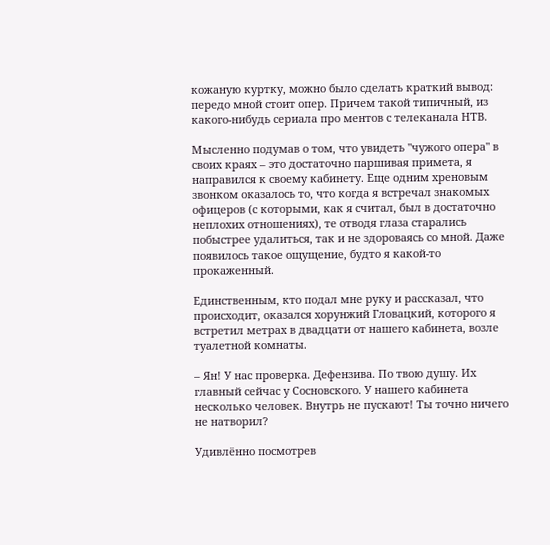кожаную куртку, можно было сделать краткий вывод: передо мной стоит опер. Причем такой типичный, из какого-нибудь сериала про ментов с телеканала НТВ.

Мысленно подумав о том, что увидеть "чужого опера" в своих краях – это достаточно паршивая примета, я направился к своему кабинету. Еще одним хреновым звонком оказалось то, что когда я встречал знакомых офицеров (с которыми, как я считал, был в достаточно неплохих отношениях), те отводя глаза старались побыстрее удалиться, так и не здороваясь со мной. Даже появилось такое ощущение, будто я какой-то прокаженный.

Единственным, кто подал мне руку и рассказал, что происходит, оказался хорунжий Гловацкий, которого я встретил метрах в двадцати от нашего кабинета, возле туалетной комнаты.

– Ян! У нас проверка. Дефензива. По твою душу. Их главный сейчас у Сосновского. У нашего кабинета несколько человек. Внутрь не пускают! Ты точно ничего не натворил?

Удивлённо посмотрев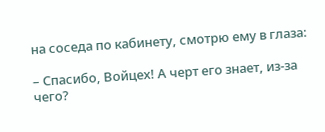на соседа по кабинету, смотрю ему в глаза:

– Спасибо, Войцех! А черт его знает, из-за чего?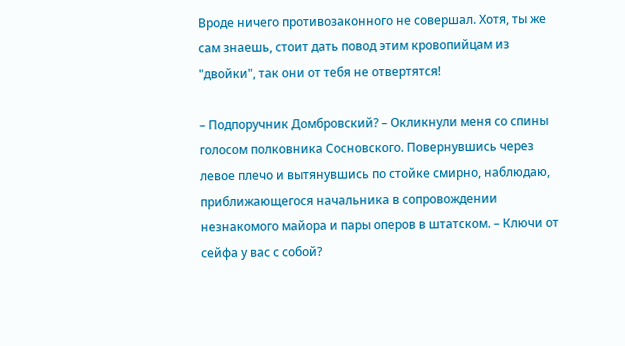Вроде ничего противозаконного не совершал. Хотя, ты же сам знаешь, стоит дать повод этим кровопийцам из "двойки", так они от тебя не отвертятся!

– Подпоручник Домбровский? – Окликнули меня со спины голосом полковника Сосновского. Повернувшись через левое плечо и вытянувшись по стойке смирно, наблюдаю, приближающегося начальника в сопровождении незнакомого майора и пары оперов в штатском. – Ключи от сейфа у вас с собой?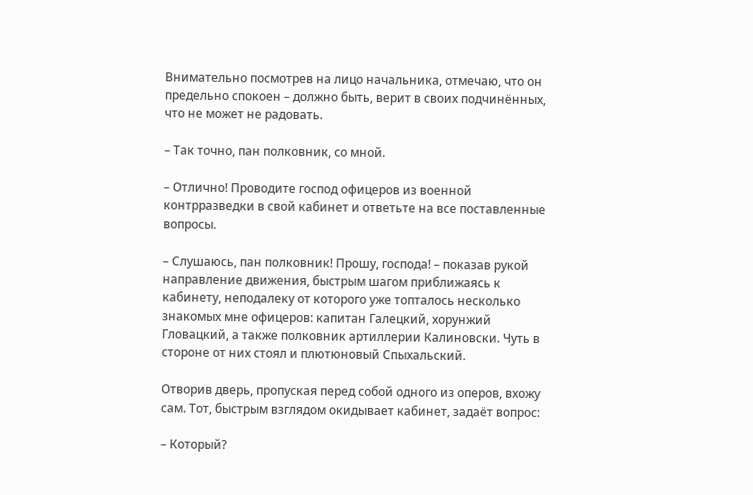Внимательно посмотрев на лицо начальника, отмечаю, что он предельно спокоен – должно быть, верит в своих подчинённых, что не может не радовать.

– Так точно, пан полковник, со мной.

– Отлично! Проводите господ офицеров из военной контрразведки в свой кабинет и ответьте на все поставленные вопросы.

– Слушаюсь, пан полковник! Прошу, господа! – показав рукой направление движения, быстрым шагом приближаясь к кабинету, неподалеку от которого уже топталось несколько знакомых мне офицеров: капитан Галецкий, хорунжий Гловацкий, а также полковник артиллерии Калиновски. Чуть в стороне от них стоял и плютюновый Спыхальский.

Отворив дверь, пропуская перед собой одного из оперов, вхожу сам. Тот, быстрым взглядом окидывает кабинет, задаёт вопрос:

– Который?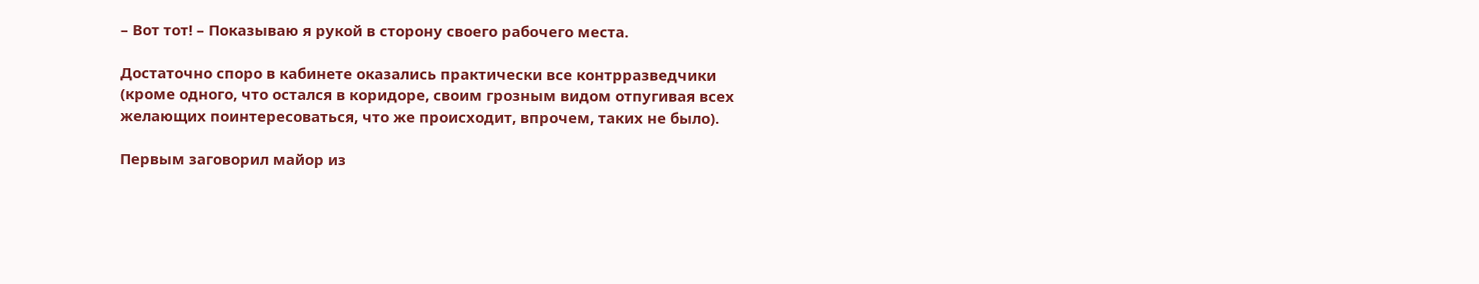– Вот тот! – Показываю я рукой в сторону своего рабочего места.

Достаточно споро в кабинете оказались практически все контрразведчики (кроме одного, что остался в коридоре, своим грозным видом отпугивая всех желающих поинтересоваться, что же происходит, впрочем, таких не было).

Первым заговорил майор из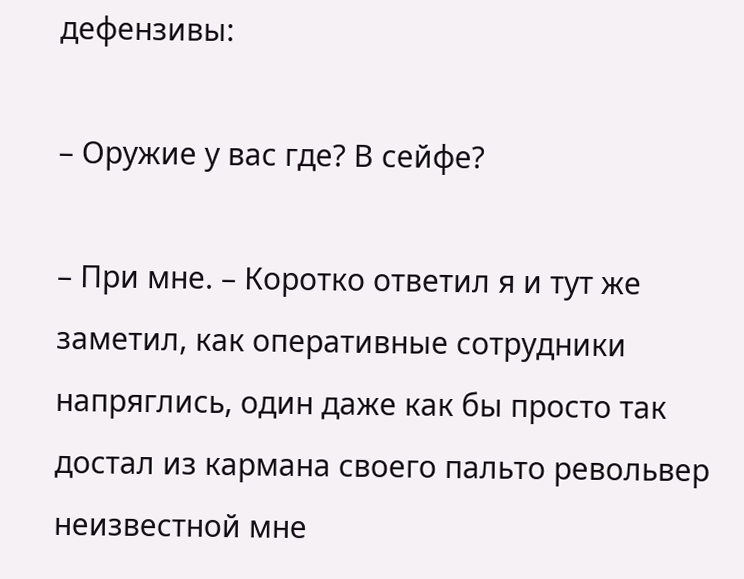дефензивы:

– Оружие у вас где? В сейфе?

– При мне. – Коротко ответил я и тут же заметил, как оперативные сотрудники напряглись, один даже как бы просто так достал из кармана своего пальто револьвер неизвестной мне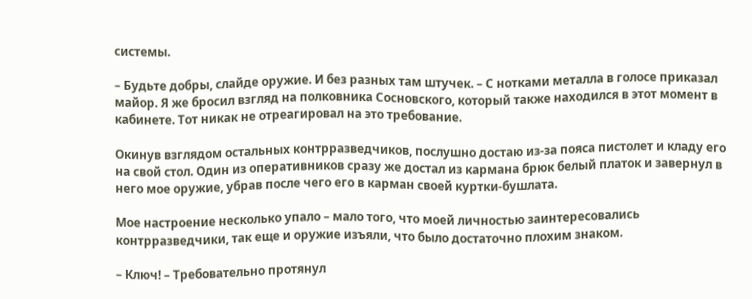системы.

– Будьте добры, слайде оружие. И без разных там штучек. – С нотками металла в голосе приказал майор. Я же бросил взгляд на полковника Сосновского, который также находился в этот момент в кабинете. Тот никак не отреагировал на это требование.

Окинув взглядом остальных контрразведчиков, послушно достаю из-за пояса пистолет и кладу его на свой стол. Один из оперативников сразу же достал из кармана брюк белый платок и завернул в него мое оружие, убрав после чего его в карман своей куртки-бушлата.

Мое настроение несколько упало – мало того, что моей личностью заинтересовались контрразведчики, так еще и оружие изъяли, что было достаточно плохим знаком.

– Ключ! – Требовательно протянул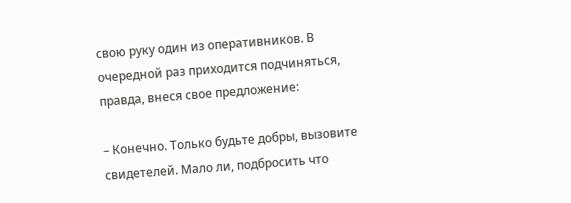свою руку один из оперативников. В очередной раз приходится подчиняться, правда, внеся свое предложение:

– Конечно. Только будьте добры, вызовите свидетелей. Мало ли, подбросить что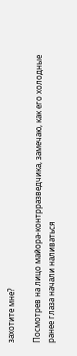захотите мне?

Посмотрев на лицо майора-контрразведчика, замечаю, как его холодные ранее глаза начали наливаться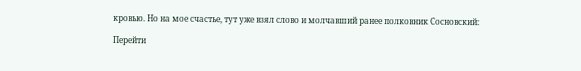кровью. Но на мое счастье, тут уже взял слово и молчавший ранее полковник Сосновский:

Перейти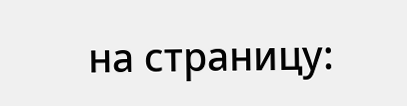на страницу: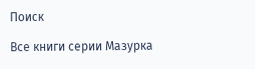Поиск

Все книги серии Мазурка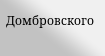Домбровского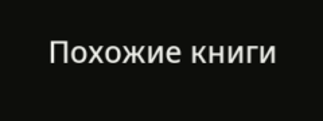Похожие книги